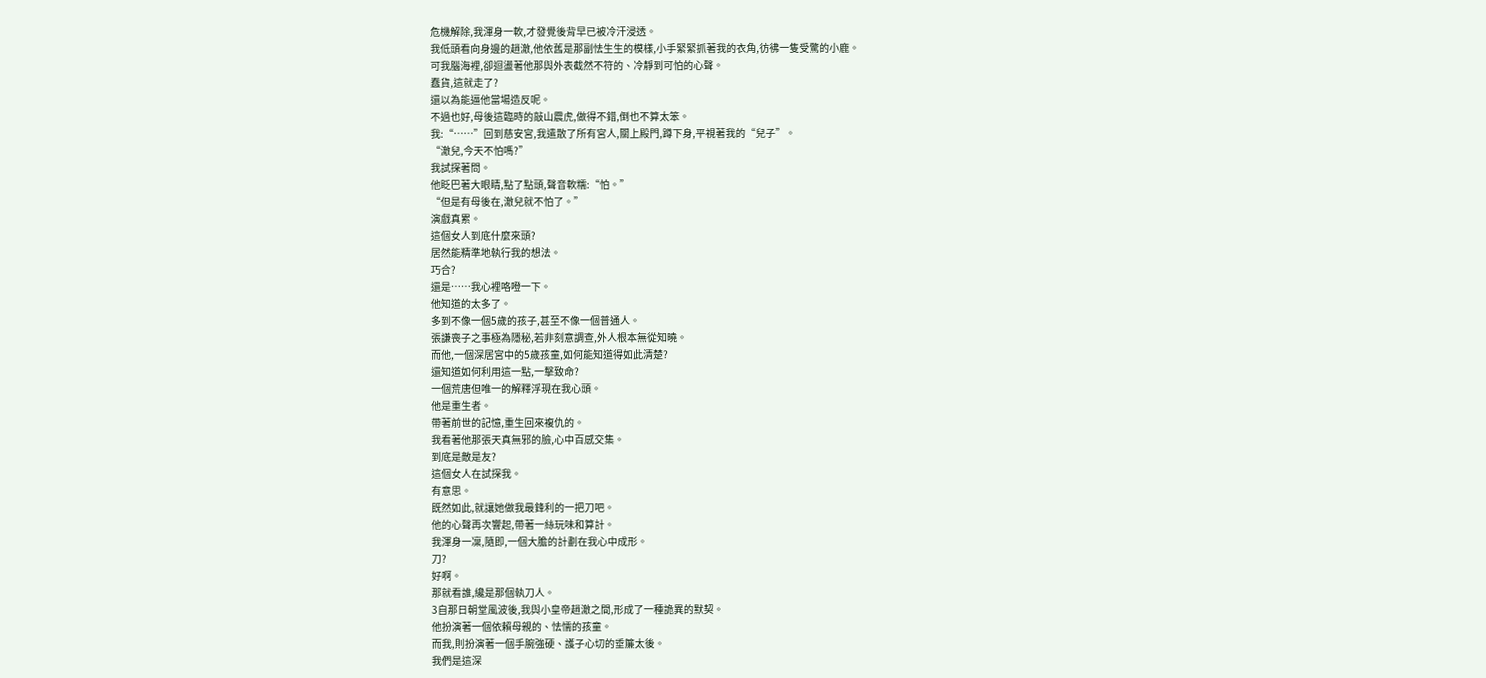危機解除,我渾身一軟,才發覺後背早已被冷汗浸透。
我低頭看向身邊的趙澈,他依舊是那副怯生生的模樣,小手緊緊抓著我的衣角,彷彿一隻受驚的小鹿。
可我腦海裡,卻迴盪著他那與外表截然不符的、冷靜到可怕的心聲。
蠢貨,這就走了?
還以為能逼他當場造反呢。
不過也好,母後這臨時的敲山震虎,做得不錯,倒也不算太笨。
我:“……”回到慈安宮,我遣散了所有宮人,關上殿門,蹲下身,平視著我的“兒子”。
“澈兒,今天不怕嗎?”
我試探著問。
他眨巴著大眼睛,點了點頭,聲音軟糯:“怕。”
“但是有母後在,澈兒就不怕了。”
演戲真累。
這個女人到底什麼來頭?
居然能精準地執行我的想法。
巧合?
還是……我心裡咯噔一下。
他知道的太多了。
多到不像一個5歲的孩子,甚至不像一個普通人。
張謙喪子之事極為隱秘,若非刻意調查,外人根本無從知曉。
而他,一個深居宮中的5歲孩童,如何能知道得如此清楚?
還知道如何利用這一點,一擊致命?
一個荒唐但唯一的解釋浮現在我心頭。
他是重生者。
帶著前世的記憶,重生回來複仇的。
我看著他那張天真無邪的臉,心中百感交集。
到底是敵是友?
這個女人在試探我。
有意思。
既然如此,就讓她做我最鋒利的一把刀吧。
他的心聲再次響起,帶著一絲玩味和算計。
我渾身一凜,隨即,一個大膽的計劃在我心中成形。
刀?
好啊。
那就看誰,纔是那個執刀人。
3自那日朝堂風波後,我與小皇帝趙澈之間,形成了一種詭異的默契。
他扮演著一個依賴母親的、怯懦的孩童。
而我,則扮演著一個手腕強硬、護子心切的垂簾太後。
我們是這深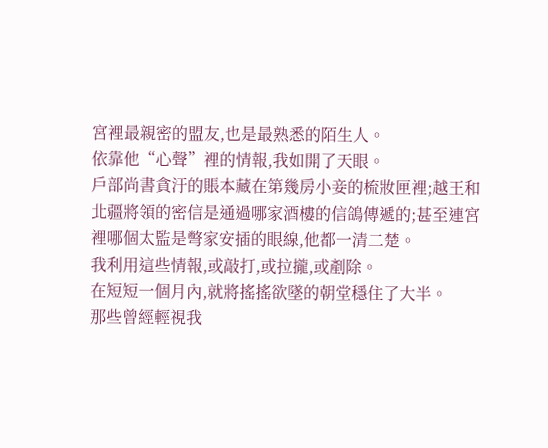宮裡最親密的盟友,也是最熟悉的陌生人。
依靠他“心聲”裡的情報,我如開了天眼。
戶部尚書貪汙的賬本藏在第幾房小妾的梳妝匣裡;越王和北疆將領的密信是通過哪家酒樓的信鴿傳遞的;甚至連宮裡哪個太監是彆家安插的眼線,他都一清二楚。
我利用這些情報,或敲打,或拉攏,或剷除。
在短短一個月內,就將搖搖欲墜的朝堂穩住了大半。
那些曾經輕視我